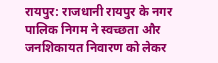रायपुर: राजधानी रायपुर के नगर पालिक निगम ने स्वच्छता और जनशिकायत निवारण को लेकर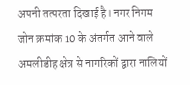अपनी तत्परता दिखाई है। नगर निगम जोन क्रमांक 10 के अंतर्गत आने वाले अमलीडीह क्षेत्र से नागरिकों द्वारा नालियों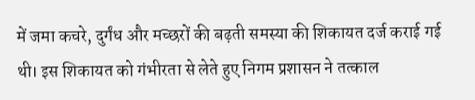में जमा कचरे, दुर्गंध और मच्छरों की बढ़ती समस्या की शिकायत दर्ज कराई गई थी। इस शिकायत को गंभीरता से लेते हुए निगम प्रशासन ने तत्काल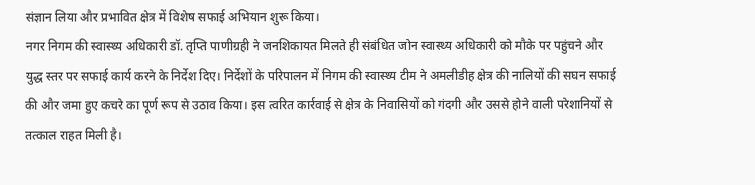संज्ञान लिया और प्रभावित क्षेत्र में विशेष सफाई अभियान शुरू किया।
नगर निगम की स्वास्थ्य अधिकारी डॉ. तृप्ति पाणीग्रही ने जनशिकायत मिलते ही संबंधित जोन स्वास्थ्य अधिकारी को मौके पर पहुंचने और युद्ध स्तर पर सफाई कार्य करने के निर्देश दिए। निर्देशों के परिपालन में निगम की स्वास्थ्य टीम ने अमलीडीह क्षेत्र की नालियों की सघन सफाई की और जमा हुए कचरे का पूर्ण रूप से उठाव किया। इस त्वरित कार्रवाई से क्षेत्र के निवासियों को गंदगी और उससे होने वाली परेशानियों से तत्काल राहत मिली है।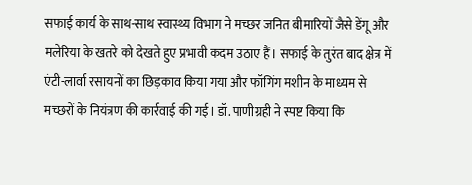सफाई कार्य के साथ-साथ स्वास्थ्य विभाग ने मच्छर जनित बीमारियों जैसे डेंगू और मलेरिया के खतरे को देखते हुए प्रभावी कदम उठाए हैं। सफाई के तुरंत बाद क्षेत्र में एंटी-लार्वा रसायनों का छिड़काव किया गया और फॉगिंग मशीन के माध्यम से मच्छरों के नियंत्रण की कार्रवाई की गई। डॉ. पाणीग्रही ने स्पष्ट किया कि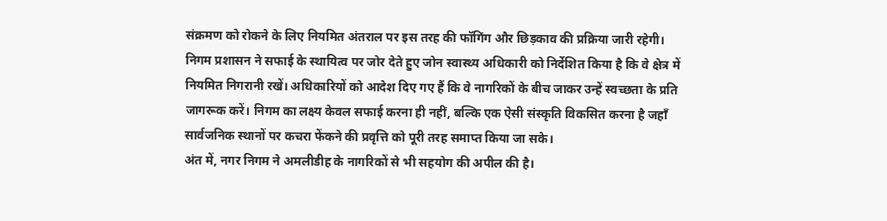संक्रमण को रोकने के लिए नियमित अंतराल पर इस तरह की फॉगिंग और छिड़काव की प्रक्रिया जारी रहेगी।
निगम प्रशासन ने सफाई के स्थायित्व पर जोर देते हुए जोन स्वास्थ्य अधिकारी को निर्देशित किया है कि वे क्षेत्र में नियमित निगरानी रखें। अधिकारियों को आदेश दिए गए हैं कि वे नागरिकों के बीच जाकर उन्हें स्वच्छता के प्रति जागरूक करें। निगम का लक्ष्य केवल सफाई करना ही नहीं, बल्कि एक ऐसी संस्कृति विकसित करना है जहाँ सार्वजनिक स्थानों पर कचरा फेंकने की प्रवृत्ति को पूरी तरह समाप्त किया जा सके।
अंत में, नगर निगम ने अमलीडीह के नागरिकों से भी सहयोग की अपील की है।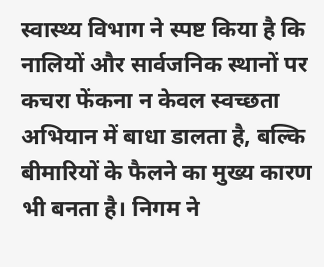स्वास्थ्य विभाग ने स्पष्ट किया है कि नालियों और सार्वजनिक स्थानों पर कचरा फेंकना न केवल स्वच्छता अभियान में बाधा डालता है, बल्कि बीमारियों के फैलने का मुख्य कारण भी बनता है। निगम ने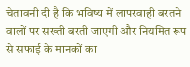चेतावनी दी है कि भविष्य में लापरवाही बरतने वालों पर सख्ती बरती जाएगी और नियमित रूप से सफाई के मानकों का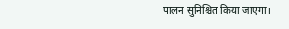पालन सुनिश्चित किया जाएगा।